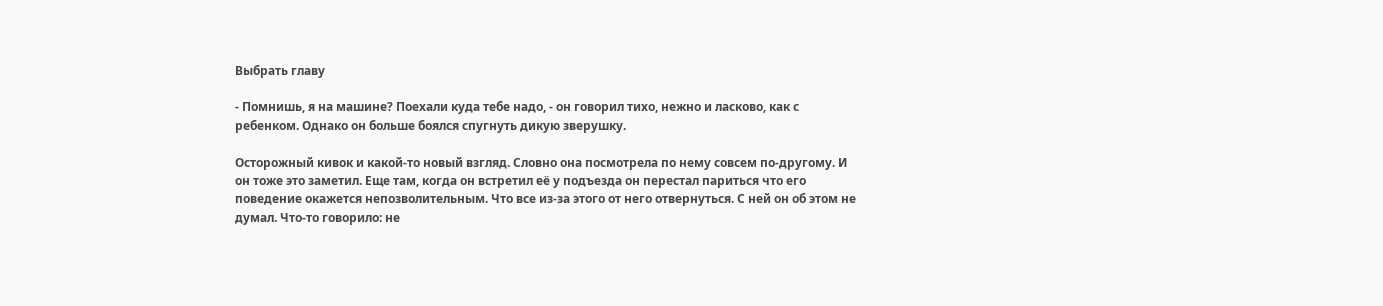Выбрать главу

- Помнишь, я на машине? Поехали куда тебе надо, - он говорил тихо, нежно и ласково, как с ребенком. Однако он больше боялся спугнуть дикую зверушку.

Осторожный кивок и какой-то новый взгляд. Словно она посмотрела по нему совсем по-другому. И он тоже это заметил. Еще там, когда он встретил её у подъезда он перестал париться что его поведение окажется непозволительным. Что все из-за этого от него отвернуться. С ней он об этом не думал. Что-то говорило: не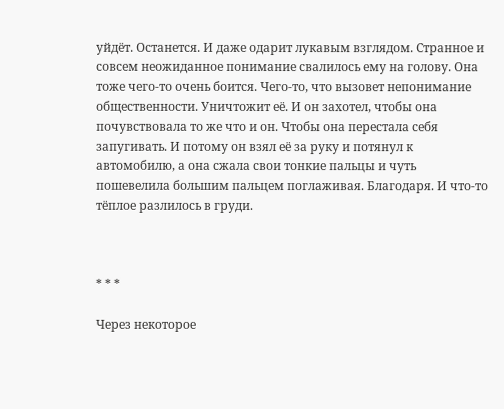уйдёт. Останется. И даже одарит лукавым взглядом. Странное и совсем неожиданное понимание свалилось ему на голову. Она тоже чего-то очень боится. Чего-то, что вызовет непонимание общественности. Уничтожит её. И он захотел, чтобы она почувствовала то же что и он. Чтобы она перестала себя запугивать. И потому он взял её за руку и потянул к автомобилю, а она сжала свои тонкие пальцы и чуть пошевелила большим пальцем поглаживая. Благодаря. И что-то тёплое разлилось в груди.



* * *

Через некоторое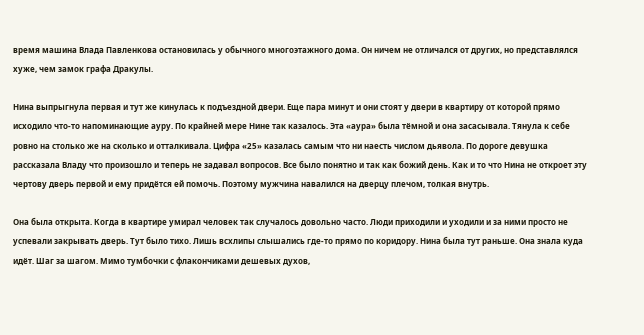время машина Влада Павленкова остановилась у обычного многоэтажного дома. Он ничем не отличался от других, но представлялся хуже, чем замок графа Дракулы.

Нина выпрыгнула первая и тут же кинулась к подъездной двери. Еще пара минут и они стоят у двери в квартиру от которой прямо исходило что-то напоминающие ауру. По крайней мере Нине так казалось. Эта «аура» была тёмной и она засасывала. Тянула к себе ровно на столько же на сколько и отталкивала. Цифра «25» казалась самым что ни наесть числом дьявола. По дороге девушка рассказала Владу что произошло и теперь не задавал вопросов. Все было понятно и так как божий день. Как и то что Нина не откроет эту чертову дверь первой и ему придётся ей помочь. Поэтому мужчина навалился на дверцу плечом, толкая внутрь.

Она была открыта. Когда в квартире умирал человек так случалось довольно часто. Люди приходили и уходили и за ними просто не успевали закрывать дверь. Тут было тихо. Лишь всхлипы слышались где-то прямо по коридору. Нина была тут раньше. Она знала куда идёт. Шаг за шагом. Мимо тумбочки с флакончиками дешевых духов,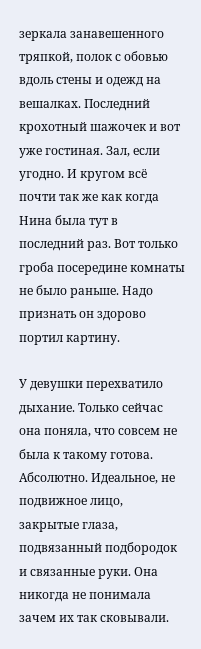зеркала занавешенного тряпкой, полок с обовью вдоль стены и одежд на вешалках. Последний крохотный шажочек и вот уже гостиная. Зал, если угодно. И кругом всё почти так же как когда Нина была тут в последний раз. Вот только гроба посередине комнаты не было раньше. Надо признать он здорово портил картину.

У девушки перехватило дыхание. Только сейчас она поняла, что совсем не была к такому готова. Абсолютно. Идеальное, не подвижное лицо, закрытые глаза, подвязанный подбородок и связанные руки. Она никогда не понимала зачем их так сковывали.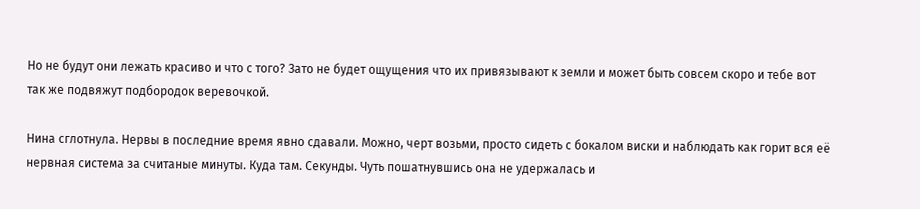Но не будут они лежать красиво и что с того? Зато не будет ощущения что их привязывают к земли и может быть совсем скоро и тебе вот так же подвяжут подбородок веревочкой.

Нина сглотнула. Нервы в последние время явно сдавали. Можно, черт возьми, просто сидеть с бокалом виски и наблюдать как горит вся её нервная система за считаные минуты. Куда там. Секунды. Чуть пошатнувшись она не удержалась и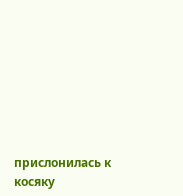прислонилась к косяку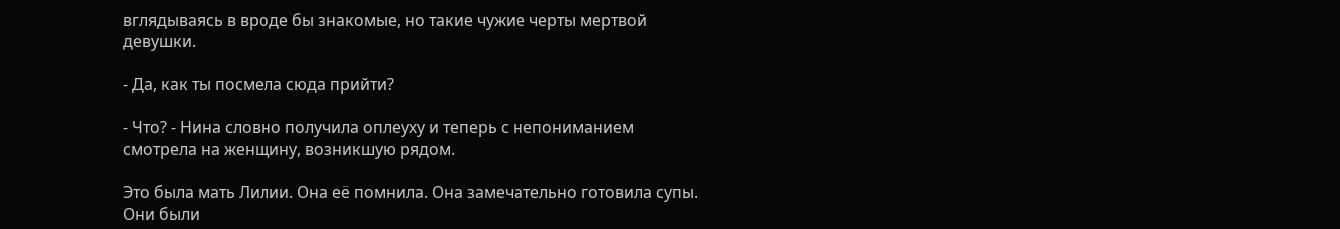вглядываясь в вроде бы знакомые, но такие чужие черты мертвой девушки.

- Да, как ты посмела сюда прийти?

- Что? - Нина словно получила оплеуху и теперь с непониманием смотрела на женщину, возникшую рядом.

Это была мать Лилии. Она её помнила. Она замечательно готовила супы. Они были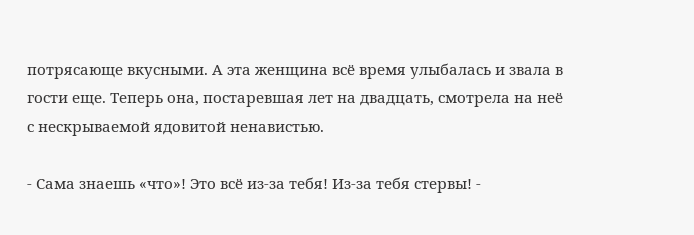потрясающе вкусными. А эта женщина всё время улыбалась и звала в гости еще. Теперь она, постаревшая лет на двадцать, смотрела на неё с нескрываемой ядовитой ненавистью.

- Сама знаешь «что»! Это всё из-за тебя! Из-за тебя стервы! -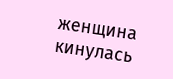женщина кинулась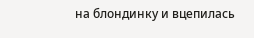на блондинку и вцепилась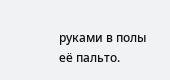руками в полы её пальто.